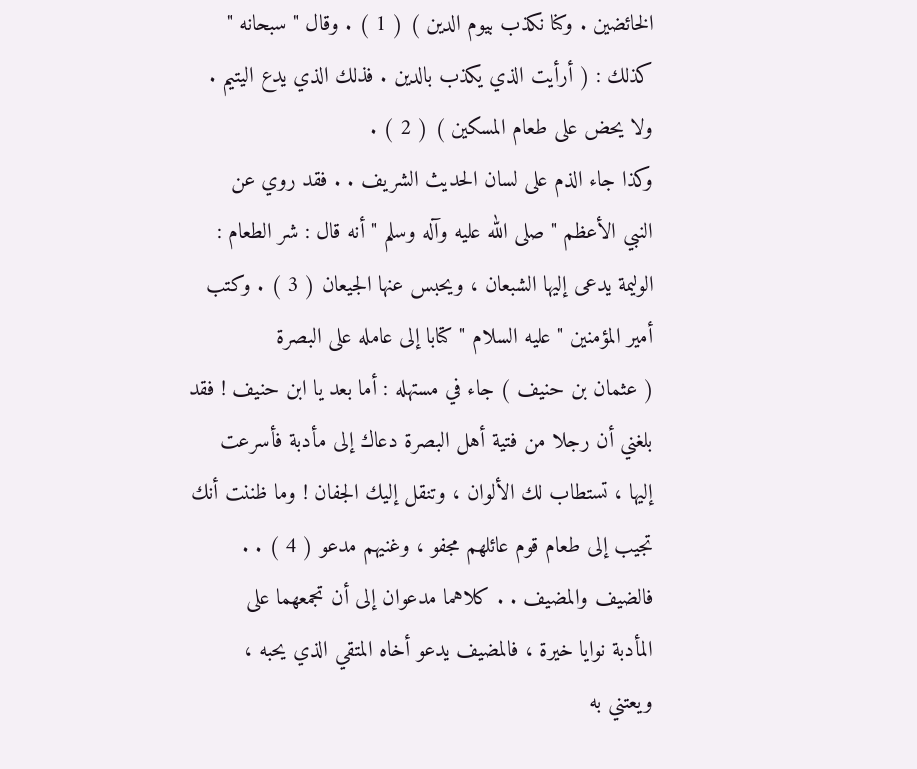الخائضين . وكنا نكذب بيوم الدين ) ( 1 ) . وقال " سبحانه "
كذلك : ( أرأيت الذي يكذب بالدين . فذلك الذي يدع اليتيم .
ولا يحض على طعام المسكين ) ( 2 ) .
وكذا جاء الذم على لسان الحديث الشريف . . فقد روي عن
النبي الأعظم " صلى الله عليه وآله وسلم " أنه قال : شر الطعام :
الوليمة يدعى إليها الشبعان ، ويحبس عنها الجيعان ( 3 ) . وكتب
أمير المؤمنين " عليه السلام " كتابا إلى عامله على البصرة
( عثمان بن حنيف ) جاء في مستهله : أما بعد يا ابن حنيف ! فقد
بلغني أن رجلا من فتية أهل البصرة دعاك إلى مأدبة فأسرعت
إليها ، تستطاب لك الألوان ، وتنقل إليك الجفان ! وما ظننت أنك
تجيب إلى طعام قوم عائلهم مجفو ، وغنيهم مدعو ( 4 ) . .
فالضيف والمضيف . . كلاهما مدعوان إلى أن تجمعهما على
المأدبة نوايا خيرة ، فالمضيف يدعو أخاه المتقي الذي يحبه ،
ويعتني به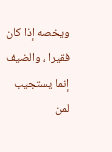ويخصه إذا كان فقيرا ، والضيف إنما يستجيب لمن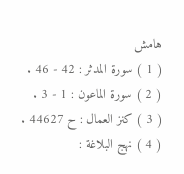هامش
( 1 ) سورة المدثر : 42 - 46 .
( 2 ) سورة الماعون : 1 - 3 .
( 3 ) كنز العمال : ح 44627 .
( 4 ) نهج البلاغة :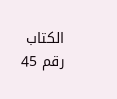الكتاب رقم 45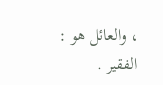، والعائل هو : الفقير .